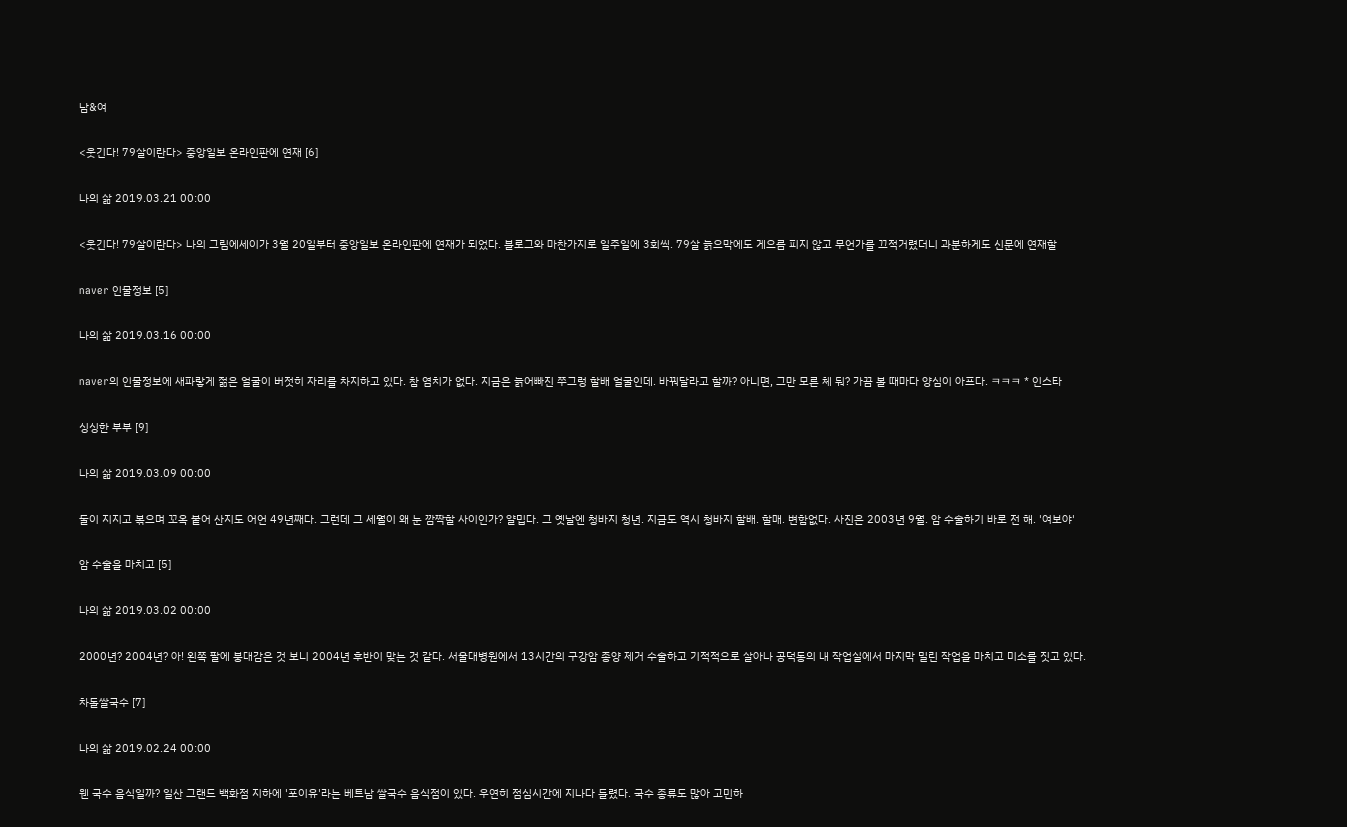남&여

<웃긴다! 79살이란다> 중앙일보 온라인판에 연재 [6]

나의 삶 2019.03.21 00:00

<웃긴다! 79살이란다> 나의 그림에세이가 3월 20일부터 중앙일보 온라인판에 연재가 되었다. 블로그와 마찬가지로 일주일에 3회씩. 79살 늙으막에도 게으름 피지 않고 무언가를 끄적거렸더니 과분하게도 신문에 연재할

naver 인물정보 [5]

나의 삶 2019.03.16 00:00

naver의 인물정보에 새파랗게 젊은 얼굴이 버젓히 자리를 차지하고 있다. 참 염치가 없다. 지금은 늙어빠진 쭈그렁 할배 얼굴인데. 바꿔달라고 할까? 아니면, 그만 모른 체 둬? 가끔 볼 때마다 양심이 아프다. ㅋㅋㅋ * 인스타

싱싱한 부부 [9]

나의 삶 2019.03.09 00:00

둘이 지지고 볶으며 꼬옥 붙어 산지도 어언 49년째다. 그런데 그 세월이 왜 눈 깜짝할 사이인가? 얄밉다. 그 옛날엔 청바지 청년. 지금도 역시 청바지 할배. 할매. 변함없다. 사진은 2003년 9월. 암 수술하기 바로 전 해. '여보야'

암 수술을 마치고 [5]

나의 삶 2019.03.02 00:00

2000년? 2004년? 아! 왼쪽 팔에 붕대감은 것 보니 2004년 후반이 맞는 것 같다. 서울대병원에서 13시간의 구강암 종양 제거 수술하고 기적적으로 살아나 공덕동의 내 작업실에서 마지막 밀린 작업을 마치고 미소를 짓고 있다.

차돌쌀국수 [7]

나의 삶 2019.02.24 00:00

웬 국수 음식일까? 일산 그랜드 백화점 지하에 '포이유'라는 베트남 쌀국수 음식점이 있다. 우연히 점심시간에 지나다 들렸다. 국수 종류도 많아 고민하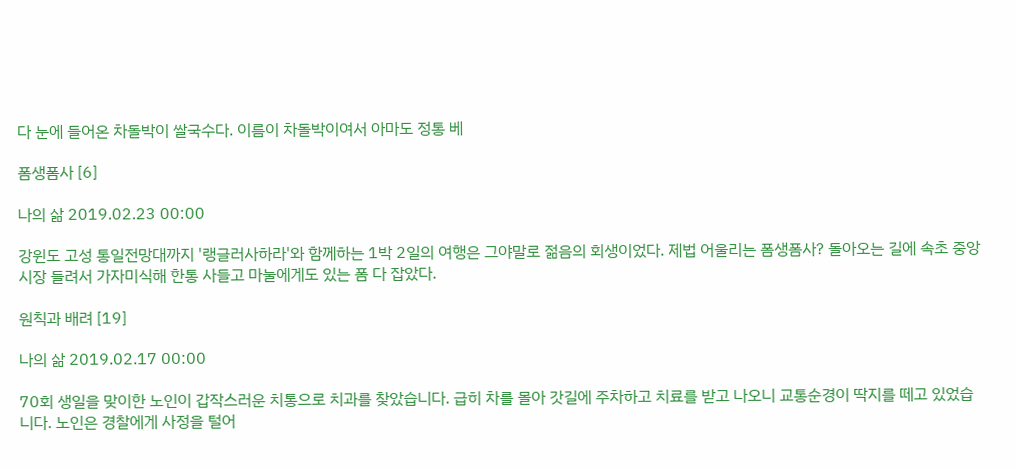다 눈에 들어온 차돌박이 쌀국수다. 이름이 차돌박이여서 아마도 정통 베

폼생폼사 [6]

나의 삶 2019.02.23 00:00

강윈도 고성 통일전망대까지 '랭글러사하라'와 함께하는 1박 2일의 여행은 그야말로 젊음의 회생이었다. 제법 어울리는 폼생폼사? 돌아오는 길에 속초 중앙시장 들려서 가자미식해 한통 사들고 마눌에게도 있는 폼 다 잡았다.

원칙과 배려 [19]

나의 삶 2019.02.17 00:00

70회 생일을 맞이한 노인이 갑작스러운 치통으로 치과를 찾았습니다. 급히 차를 몰아 갓길에 주차하고 치료를 받고 나오니 교통순경이 딱지를 떼고 있었습니다. 노인은 경찰에게 사정을 털어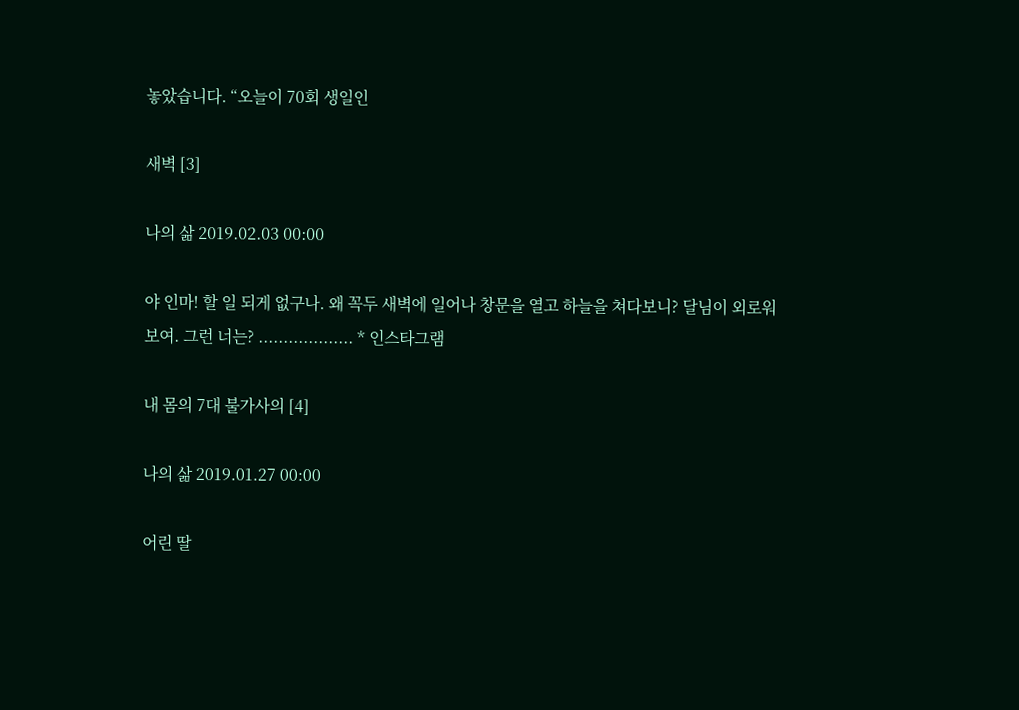놓았습니다. “오늘이 70회 생일인

새벽 [3]

나의 삶 2019.02.03 00:00

야 인마! 할 일 되게 없구나. 왜 꼭두 새벽에 일어나 창문을 열고 하늘을 쳐다보니? 달님이 외로워 보여. 그런 너는? ................... * 인스타그램

내 몸의 7대 불가사의 [4]

나의 삶 2019.01.27 00:00

어린 딸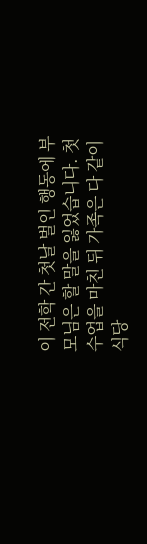이 전학 간 첫날 벌인 행동에 부모님은 할 말을 잃었습니다. 첫 수업을 마친 뒤 가족은 다 같이 식당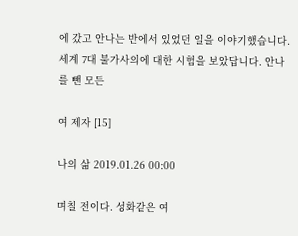에 갔고 안나는 반에서 있었던 일을 이야기했습니다. 세계 7대 불가사의에 대한 시험을 보았답니다. 안나를 뺀 모든

여 제자 [15]

나의 삶 2019.01.26 00:00

며칠 전이다. 성화같은 여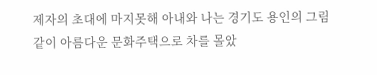제자의 초대에 마지못해 아내와 나는 경기도 용인의 그림같이 아름다운 문화주택으로 차를 몰았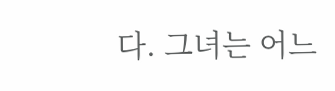다. 그녀는 어느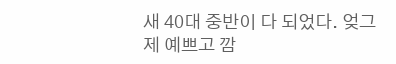새 40대 중반이 다 되었다. 엊그제 예쁘고 깜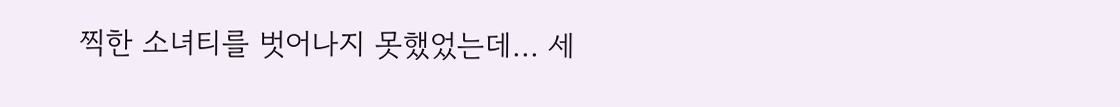찍한 소녀티를 벗어나지 못했었는데... 세